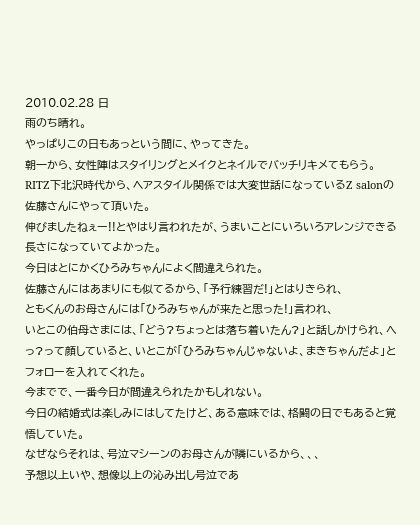2010.02.28 日
雨のち晴れ。
やっぱりこの日もあっという間に、やってきた。
朝一から、女性陣はスタイリングとメイクとネイルでバッチリキメてもらう。
RITZ下北沢時代から、ヘアスタイル関係では大変世話になっているZ salonの佐藤さんにやって頂いた。
伸びましたねぇー!!とやはり言われたが、うまいことにいろいろアレンジできる長さになっていてよかった。
今日はとにかくひろみちゃんによく間違えられた。
佐藤さんにはあまりにも似てるから、「予行練習だ!」とはりきられ、
ともくんのお母さんには「ひろみちゃんが来たと思った!」言われ、
いとこの伯母さまには、「どう?ちょっとは落ち着いたん?」と話しかけられ、へっ?って顔していると、いとこが「ひろみちゃんじゃないよ、まきちゃんだよ」とフォローを入れてくれた。
今までで、一番今日が間違えられたかもしれない。
今日の結婚式は楽しみにはしてたけど、ある意味では、格闘の日でもあると覚悟していた。
なぜならそれは、号泣マシーンのお母さんが隣にいるから、、、
予想以上いや、想像以上の沁み出し号泣であ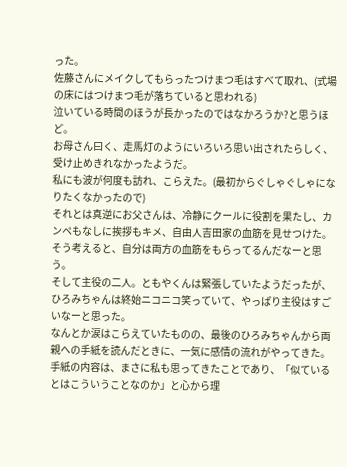った。
佐藤さんにメイクしてもらったつけまつ毛はすべて取れ、(式場の床にはつけまつ毛が落ちていると思われる)
泣いている時間のほうが長かったのではなかろうか?と思うほど。
お母さん曰く、走馬灯のようにいろいろ思い出されたらしく、受け止めきれなかったようだ。
私にも波が何度も訪れ、こらえた。(最初からぐしゃぐしゃになりたくなかったので)
それとは真逆にお父さんは、冷静にクールに役割を果たし、カンペもなしに挨拶もキメ、自由人吉田家の血筋を見せつけた。
そう考えると、自分は両方の血筋をもらってるんだなーと思う。
そして主役の二人。ともやくんは緊張していたようだったが、ひろみちゃんは終始ニコニコ笑っていて、やっぱり主役はすごいなーと思った。
なんとか涙はこらえていたものの、最後のひろみちゃんから両親への手紙を読んだときに、一気に感情の流れがやってきた。
手紙の内容は、まさに私も思ってきたことであり、「似ているとはこういうことなのか」と心から理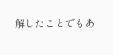解したことでもあ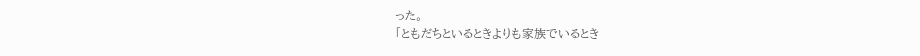った。
「ともだちといるときよりも家族でいるとき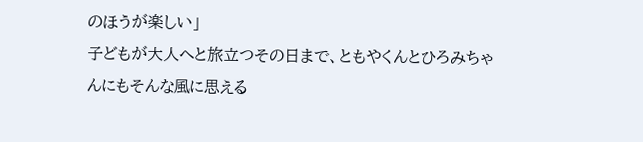のほうが楽しい」
子どもが大人へと旅立つその日まで、ともやくんとひろみちゃんにもそんな風に思える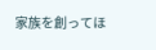家族を創ってほ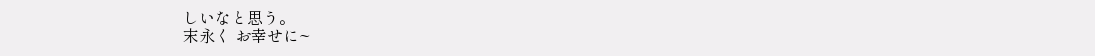しいなと思う。
末永く お幸せに~